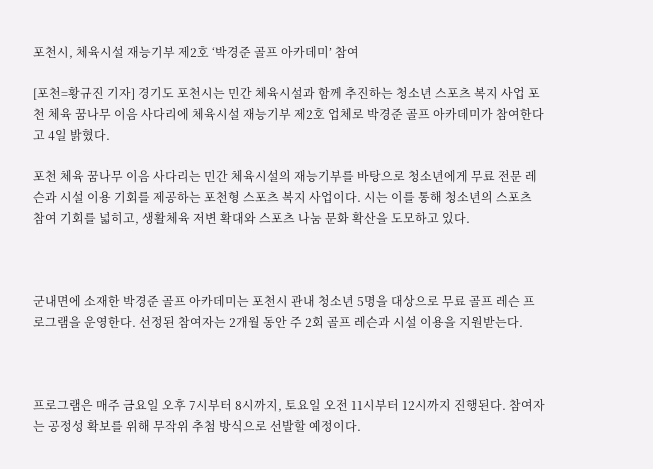포천시, 체육시설 재능기부 제2호 ‘박경준 골프 아카데미’ 참여

[포천=황규진 기자] 경기도 포천시는 민간 체육시설과 함께 추진하는 청소년 스포츠 복지 사업 포천 체육 꿈나무 이음 사다리에 체육시설 재능기부 제2호 업체로 박경준 골프 아카데미가 참여한다고 4일 밝혔다.

포천 체육 꿈나무 이음 사다리는 민간 체육시설의 재능기부를 바탕으로 청소년에게 무료 전문 레슨과 시설 이용 기회를 제공하는 포천형 스포츠 복지 사업이다. 시는 이를 통해 청소년의 스포츠 참여 기회를 넓히고, 생활체육 저변 확대와 스포츠 나눔 문화 확산을 도모하고 있다.



군내면에 소재한 박경준 골프 아카데미는 포천시 관내 청소년 5명을 대상으로 무료 골프 레슨 프로그램을 운영한다. 선정된 참여자는 2개월 동안 주 2회 골프 레슨과 시설 이용을 지원받는다.



프로그램은 매주 금요일 오후 7시부터 8시까지, 토요일 오전 11시부터 12시까지 진행된다. 참여자는 공정성 확보를 위해 무작위 추첨 방식으로 선발할 예정이다.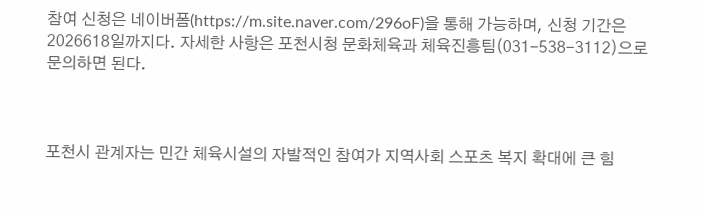참여 신청은 네이버폼(https://m.site.naver.com/296oF)을 통해 가능하며, 신청 기간은 2026618일까지다. 자세한 사항은 포천시청 문화체육과 체육진흥팀(031-538-3112)으로 문의하면 된다.



포천시 관계자는 민간 체육시설의 자발적인 참여가 지역사회 스포츠 복지 확대에 큰 힘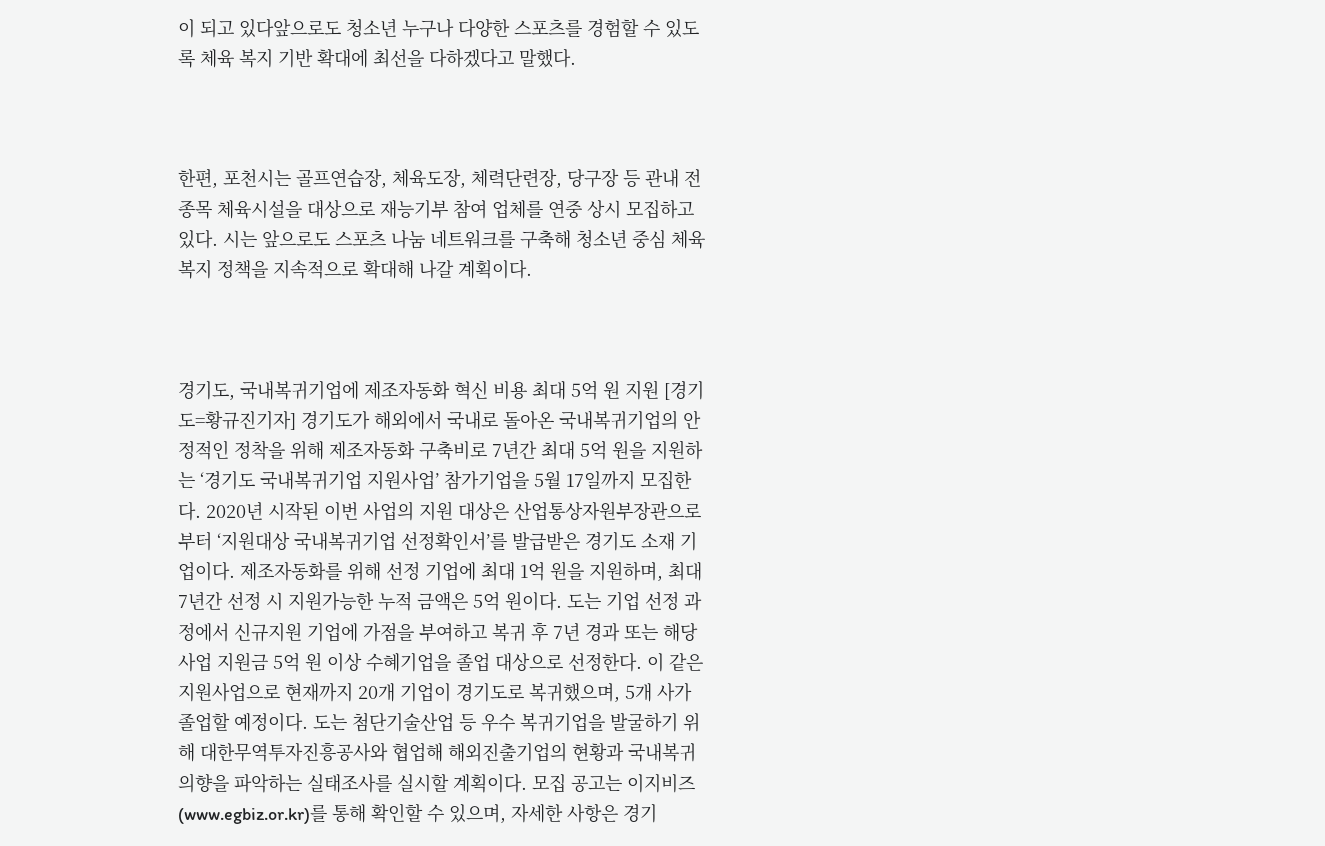이 되고 있다앞으로도 청소년 누구나 다양한 스포츠를 경험할 수 있도록 체육 복지 기반 확대에 최선을 다하겠다고 말했다.



한편, 포천시는 골프연습장, 체육도장, 체력단련장, 당구장 등 관내 전 종목 체육시설을 대상으로 재능기부 참여 업체를 연중 상시 모집하고 있다. 시는 앞으로도 스포츠 나눔 네트워크를 구축해 청소년 중심 체육 복지 정책을 지속적으로 확대해 나갈 계획이다.



경기도, 국내복귀기업에 제조자동화 혁신 비용 최대 5억 원 지원 [경기도=황규진기자] 경기도가 해외에서 국내로 돌아온 국내복귀기업의 안정적인 정착을 위해 제조자동화 구축비로 7년간 최대 5억 원을 지원하는 ‘경기도 국내복귀기업 지원사업’ 참가기업을 5월 17일까지 모집한다. 2020년 시작된 이번 사업의 지원 대상은 산업통상자원부장관으로부터 ‘지원대상 국내복귀기업 선정확인서’를 발급받은 경기도 소재 기업이다. 제조자동화를 위해 선정 기업에 최대 1억 원을 지원하며, 최대 7년간 선정 시 지원가능한 누적 금액은 5억 원이다. 도는 기업 선정 과정에서 신규지원 기업에 가점을 부여하고 복귀 후 7년 경과 또는 해당 사업 지원금 5억 원 이상 수혜기업을 졸업 대상으로 선정한다. 이 같은 지원사업으로 현재까지 20개 기업이 경기도로 복귀했으며, 5개 사가 졸업할 예정이다. 도는 첨단기술산업 등 우수 복귀기업을 발굴하기 위해 대한무역투자진흥공사와 협업해 해외진출기업의 현황과 국내복귀의향을 파악하는 실태조사를 실시할 계획이다. 모집 공고는 이지비즈(www.egbiz.or.kr)를 통해 확인할 수 있으며, 자세한 사항은 경기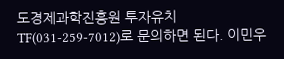도경제과학진흥원 투자유치TF(031-259-7012)로 문의하면 된다. 이민우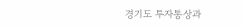경기도 투자통상과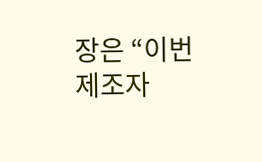장은 “이번 제조자